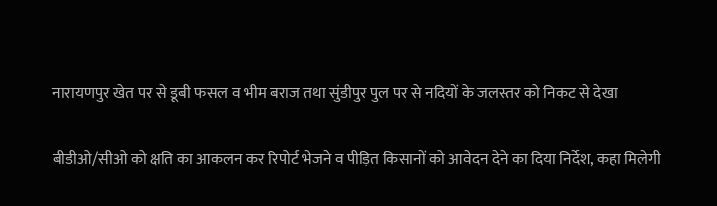नारायणपुर खेत पर से डूबी फसल व भीम बराज तथा सुंडीपुर पुल पर से नदियों के जलस्तर को निकट से देखा

बीडीओ/सीओ को क्षति का आकलन कर रिपोर्ट भेजने व पीड़ित किसानों को आवेदन देने का दिया निर्देश, कहा मिलेगी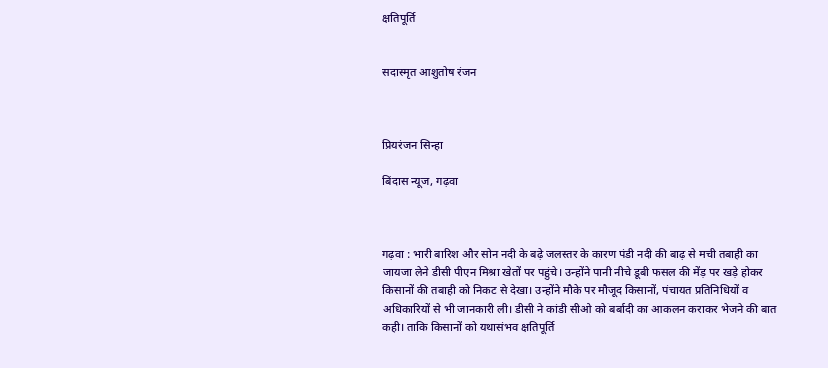क्षतिपूर्ति


सदास्मृत आशुतोष रंजन



प्रियरंजन सिन्हा

बिंदास न्यूज, गढ़वा



गढ़वा : भारी बारिश और सोन नदी के बढ़े जलस्तर के कारण पंडी नदी की बाढ़ से मची तबाही का जायजा लेने डीसी पीएन मिश्रा खेतों पर पहुंचे। उन्होंने पानी नीचे डूबी फसल की मेंड़ पर खड़े होकर किसानों की तबाही को निकट से देखा। उन्होंने मौके पर मौजूद किसानों, पंचायत प्रतिनिधियों व अधिकारियों से भी जानकारी ली। डीसी ने कांडी सीओ को बर्बादी का आकलन कराकर भेजने की बात कही। ताकि किसानों को यथासंभव क्षतिपूर्ति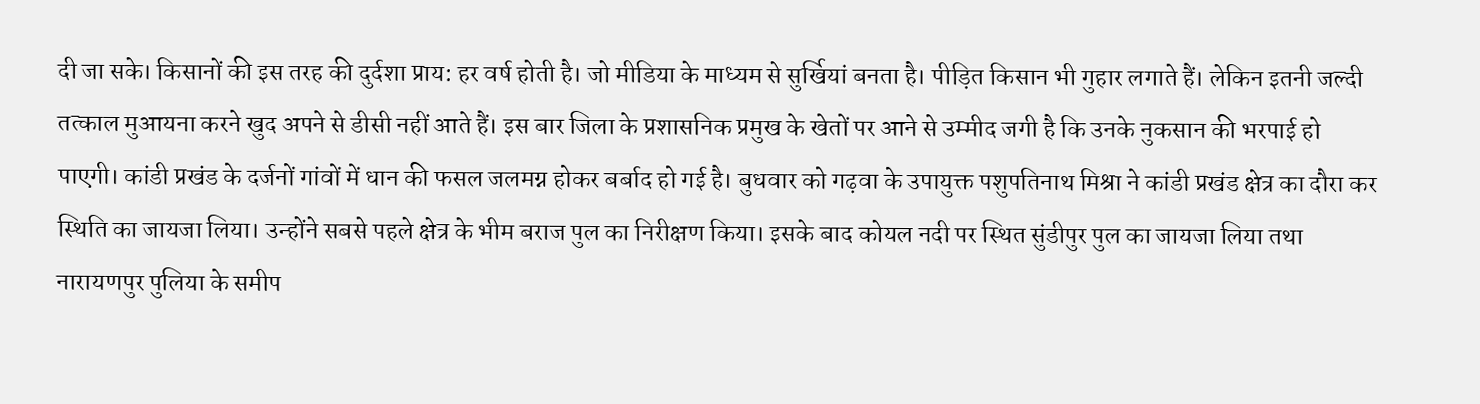दी जा सके। किसानों की इस तरह की दुर्दशा प्राय: हर वर्ष होती है। जो मीडिया के माध्यम से सुर्खियां बनता है। पीड़ित किसान भी गुहार लगाते हैं। लेकिन इतनी जल्दी तत्काल मुआयना करने खुद अपने से डीसी नहीं आते हैं। इस बार जिला के प्रशासनिक प्रमुख के खेतों पर आने से उम्मीद जगी है कि उनके नुकसान की भरपाई हो पाएगी। कांडी प्रखंड के दर्जनों गांवों में धान की फसल जलमग्न होकर बर्बाद हो गई है। बुधवार को गढ़वा के उपायुक्त पशुपतिनाथ मिश्रा ने कांडी प्रखंड क्षेत्र का दौरा कर स्थिति का जायजा लिया। उन्होंने सबसे पहले क्षेत्र के भीम बराज पुल का निरीक्षण किया। इसके बाद कोयल नदी पर स्थित सुंडीपुर पुल का जायजा लिया तथा नारायणपुर पुलिया के समीप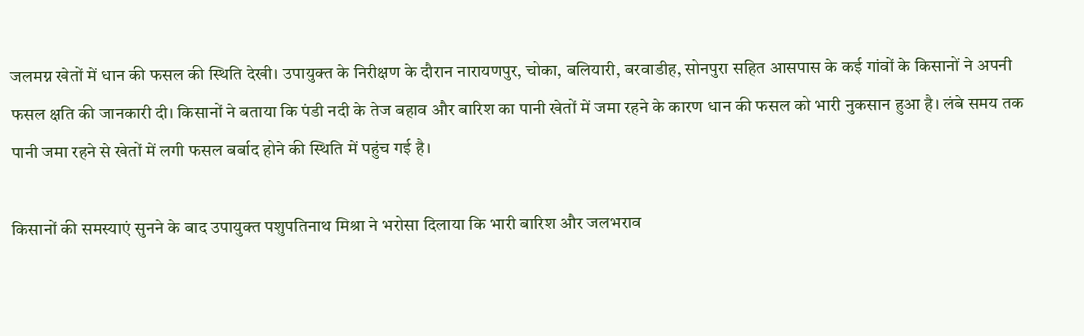जलमग्न खेतों में धान की फसल की स्थिति देखी। उपायुक्त के निरीक्षण के दौरान नारायणपुर, चोका, बलियारी, बरवाडीह, सोनपुरा सहित आसपास के कई गांवों के किसानों ने अपनी फसल क्षति की जानकारी दी। किसानों ने बताया कि पंडी नदी के तेज बहाव और बारिश का पानी खेतों में जमा रहने के कारण धान की फसल को भारी नुकसान हुआ है। लंबे समय तक पानी जमा रहने से खेतों में लगी फसल बर्बाद होने की स्थिति में पहुंच गई है।

किसानों की समस्याएं सुनने के बाद उपायुक्त पशुपतिनाथ मिश्रा ने भरोसा दिलाया कि भारी बारिश और जलभराव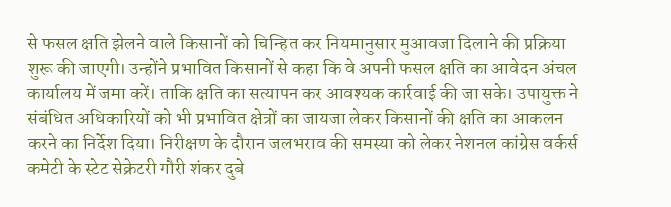से फसल क्षति झेलने वाले किसानों को चिन्हित कर नियमानुसार मुआवजा दिलाने की प्रक्रिया शुरू की जाएगी। उन्होंने प्रभावित किसानों से कहा कि वे अपनी फसल क्षति का आवेदन अंचल कार्यालय में जमा करें। ताकि क्षति का सत्यापन कर आवश्यक कार्रवाई की जा सके। उपायुक्त ने संबंधित अधिकारियों को भी प्रभावित क्षेत्रों का जायजा लेकर किसानों की क्षति का आकलन करने का निर्देश दिया। निरीक्षण के दौरान जलभराव की समस्या को लेकर नेशनल कांग्रेस वर्कर्स कमेटी के स्टेट सेक्रेटरी गौरी शंकर दुबे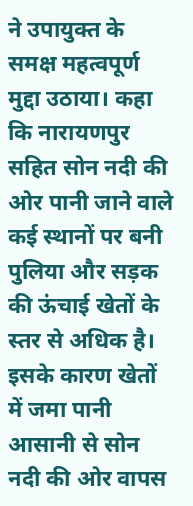ने उपायुक्त के समक्ष महत्वपूर्ण मुद्दा उठाया। कहा कि नारायणपुर सहित सोन नदी की ओर पानी जाने वाले कई स्थानों पर बनी पुलिया और सड़क की ऊंचाई खेतों के स्तर से अधिक है। इसके कारण खेतों में जमा पानी आसानी से सोन नदी की ओर वापस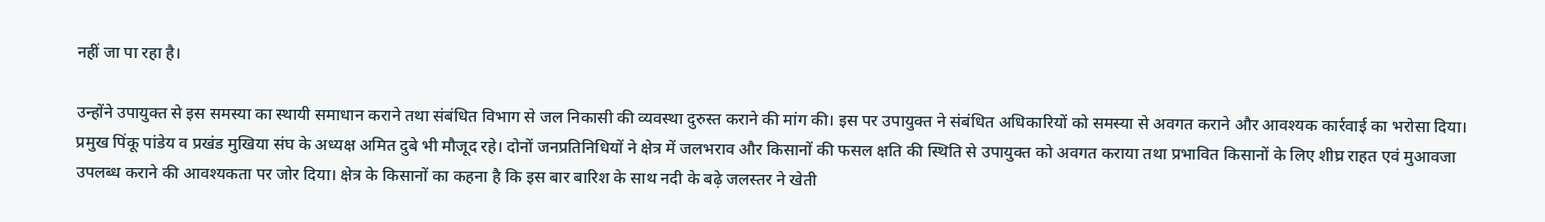नहीं जा पा रहा है।

उन्होंने उपायुक्त से इस समस्या का स्थायी समाधान कराने तथा संबंधित विभाग से जल निकासी की व्यवस्था दुरुस्त कराने की मांग की। इस पर उपायुक्त ने संबंधित अधिकारियों को समस्या से अवगत कराने और आवश्यक कार्रवाई का भरोसा दिया। प्रमुख पिंकू पांडेय व प्रखंड मुखिया संघ के अध्यक्ष अमित दुबे भी मौजूद रहे। दोनों जनप्रतिनिधियों ने क्षेत्र में जलभराव और किसानों की फसल क्षति की स्थिति से उपायुक्त को अवगत कराया तथा प्रभावित किसानों के लिए शीघ्र राहत एवं मुआवजा उपलब्ध कराने की आवश्यकता पर जोर दिया। क्षेत्र के किसानों का कहना है कि इस बार बारिश के साथ नदी के बढ़े जलस्तर ने खेती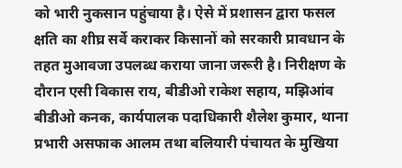को भारी नुकसान पहुंचाया है। ऐसे में प्रशासन द्वारा फसल क्षति का शीघ्र सर्वे कराकर किसानों को सरकारी प्रावधान के तहत मुआवजा उपलब्ध कराया जाना जरूरी है। निरीक्षण के दौरान एसी विकास राय, बीडीओ राकेश सहाय, मझिआंव बीडीओ कनक, कार्यपालक पदाधिकारी शैलेश कुमार, थाना प्रभारी असफाक आलम तथा बलियारी पंचायत के मुखिया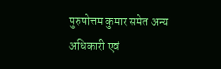पुरुषोत्तम कुमार समेत अन्य अधिकारी एवं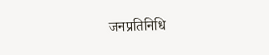जनप्रतिनिधि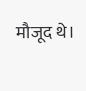मौजूद थे।